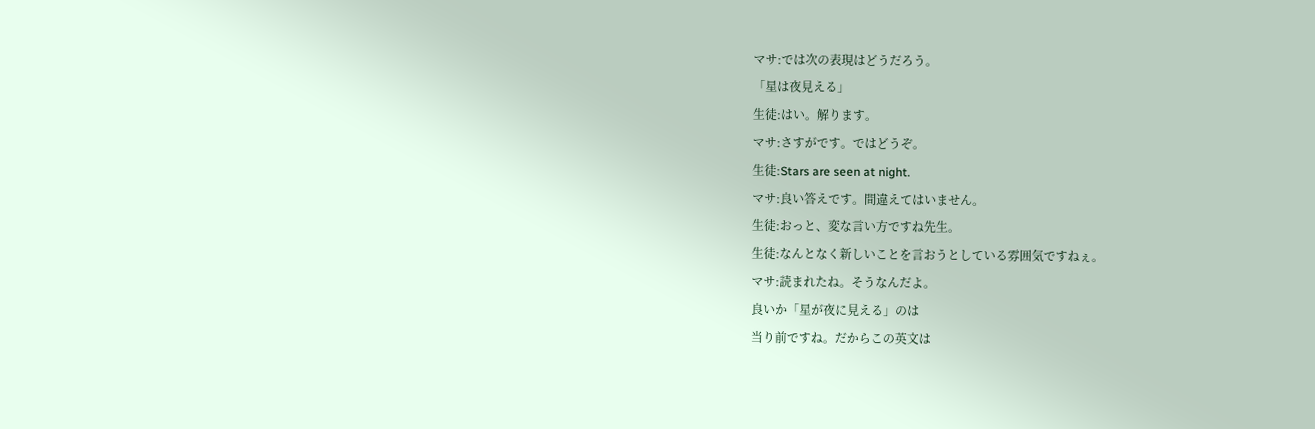マサ:では次の表現はどうだろう。
「星は夜見える」
生徒:はい。解ります。
マサ:さすがです。ではどうぞ。
生徒:Stars are seen at night.
マサ:良い答えです。間違えてはいません。
生徒:おっと、変な言い方ですね先生。
生徒:なんとなく新しいことを言おうとしている雰囲気ですねぇ。
マサ:読まれたね。そうなんだよ。
良いか「星が夜に見える」のは
当り前ですね。だからこの英文は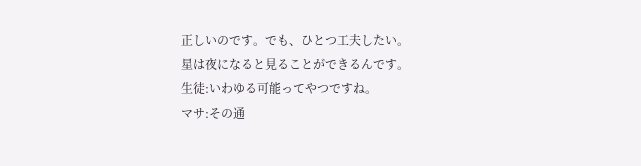正しいのです。でも、ひとつ工夫したい。
星は夜になると見ることができるんです。
生徒:いわゆる可能ってやつですね。
マサ:その通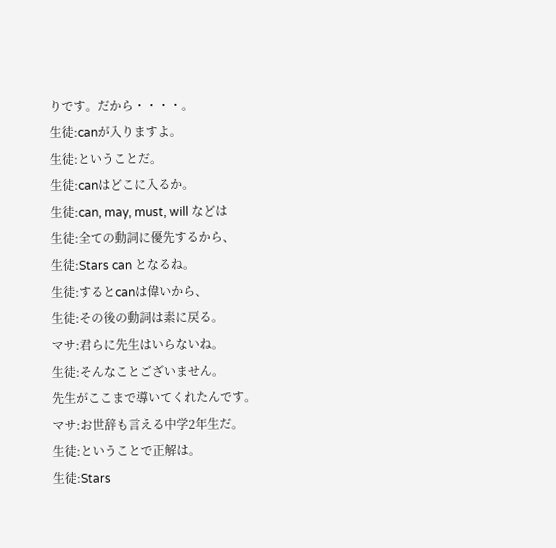りです。だから・・・・。
生徒:canが入りますよ。
生徒:ということだ。
生徒:canはどこに入るか。
生徒:can, may, must, will などは
生徒:全ての動詞に優先するから、
生徒:Stars can となるね。
生徒:するとcanは偉いから、
生徒:その後の動詞は素に戻る。
マサ:君らに先生はいらないね。
生徒:そんなことございません。
先生がここまで導いてくれたんです。
マサ:お世辞も言える中学2年生だ。
生徒:ということで正解は。
生徒:Stars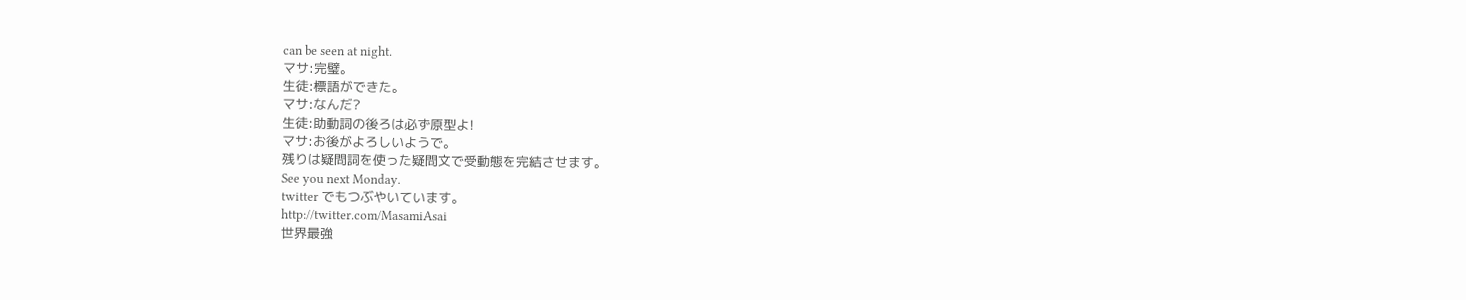can be seen at night.
マサ:完璧。
生徒:標語ができた。
マサ:なんだ?
生徒:助動詞の後ろは必ず原型よ!
マサ:お後がよろしいようで。
残りは疑問詞を使った疑問文で受動態を完結させます。
See you next Monday.
twitter でもつぶやいています。
http://twitter.com/MasamiAsai
世界最強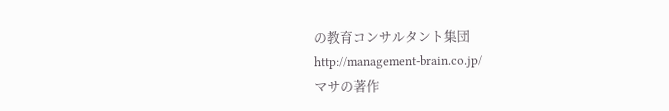の教育コンサルタント集団
http://management-brain.co.jp/
マサの著作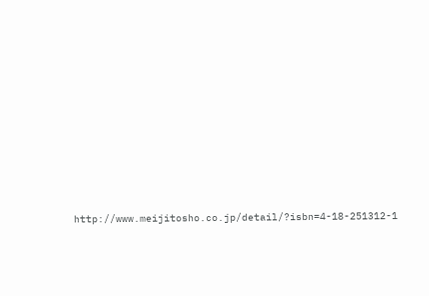http://www.meijitosho.co.jp/detail/?isbn=4-18-251312-1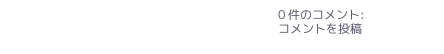0 件のコメント:
コメントを投稿